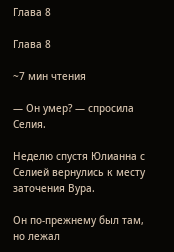Глава 8

Глава 8

~7 мин чтения

— Он умер? — спросила Селия.

Неделю спустя Юлианна с Селией вернулись к месту заточения Вура.

Он по-прежнему был там, но лежал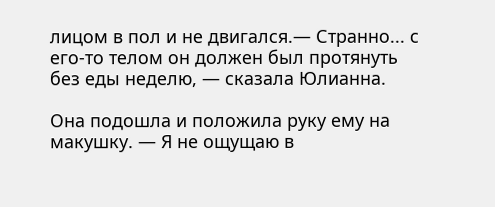лицом в пол и не двигался.— Странно... с его-то телом он должен был протянуть без еды неделю, — сказала Юлианна.

Она подошла и положила руку ему на макушку. — Я не ощущаю в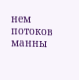нем потоков манны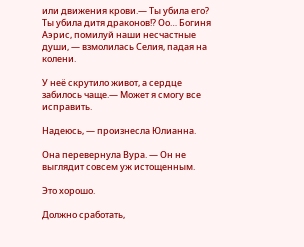или движения крови.— Ты убила его? Ты убила дитя драконов!? Оо… Богиня Аэрис, помилуй наши несчастные души, — взмолилась Селия, падая на колени.

У неё скрутило живот, а сердце забилось чаще.— Может я смогу все исправить.

Надеюсь, — произнесла Юлианна.

Она перевернула Вура. — Он не выглядит совсем уж истощенным.

Это хорошо.

Должно сработать,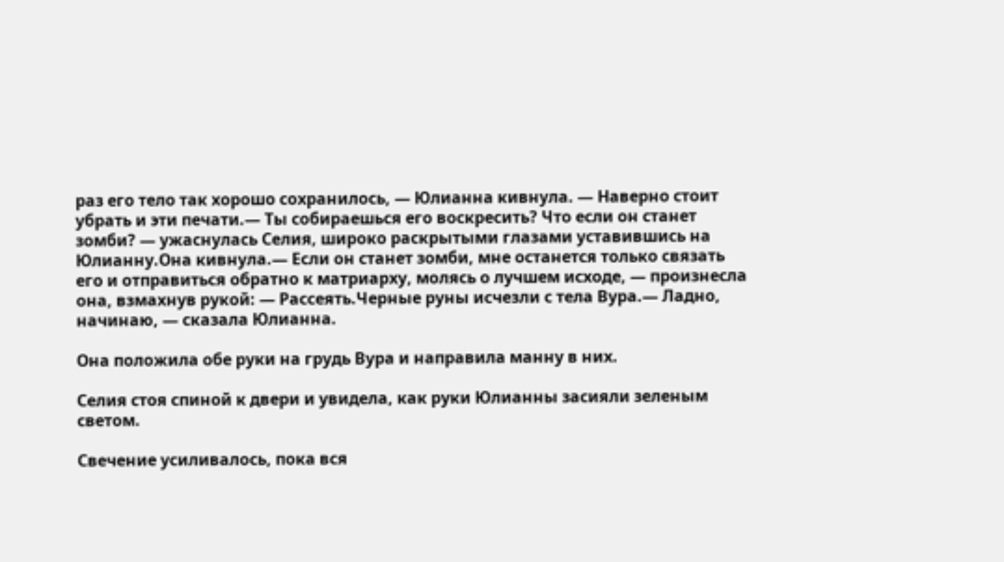раз его тело так хорошо сохранилось, — Юлианна кивнула. — Наверно стоит убрать и эти печати.— Ты собираешься его воскресить? Что если он станет зомби? — ужаснулась Селия, широко раскрытыми глазами уставившись на Юлианну.Она кивнула.— Если он станет зомби, мне останется только связать его и отправиться обратно к матриарху, молясь о лучшем исходе, — произнесла она, взмахнув рукой: — Рассеять.Черные руны исчезли с тела Вура.— Ладно, начинаю, — сказала Юлианна.

Она положила обе руки на грудь Вура и направила манну в них.

Селия стоя спиной к двери и увидела, как руки Юлианны засияли зеленым светом.

Свечение усиливалось, пока вся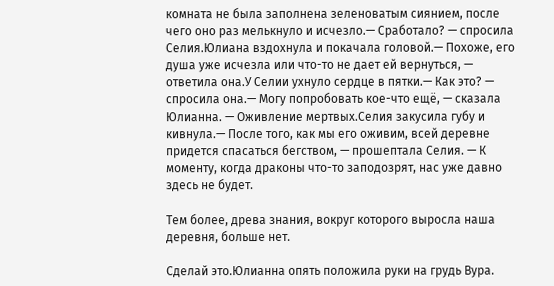комната не была заполнена зеленоватым сиянием, после чего оно раз мелькнуло и исчезло.— Сработало? — спросила Селия.Юлиана вздохнула и покачала головой.— Похоже, его душа уже исчезла или что-то не дает ей вернуться, — ответила она.У Селии ухнуло сердце в пятки.— Как это? — спросила она.— Могу попробовать кое-что ещё, — сказала Юлианна. — Оживление мертвых.Селия закусила губу и кивнула.— После того, как мы его оживим, всей деревне придется спасаться бегством, — прошептала Селия. — К моменту, когда драконы что-то заподозрят, нас уже давно здесь не будет.

Тем более, древа знания, вокруг которого выросла наша деревня, больше нет.

Сделай это.Юлианна опять положила руки на грудь Вура.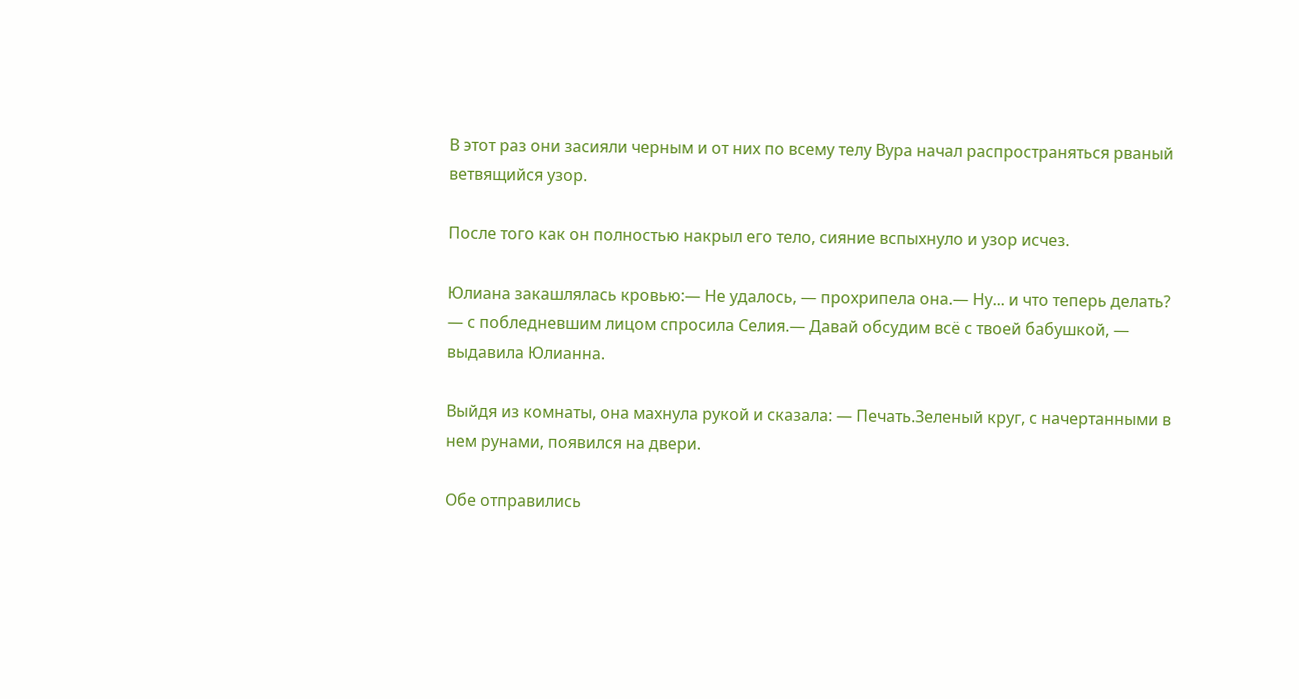В этот раз они засияли черным и от них по всему телу Вура начал распространяться рваный ветвящийся узор.

После того как он полностью накрыл его тело, сияние вспыхнуло и узор исчез.

Юлиана закашлялась кровью:— Не удалось, — прохрипела она.— Ну... и что теперь делать? — с побледневшим лицом спросила Селия.— Давай обсудим всё с твоей бабушкой, — выдавила Юлианна.

Выйдя из комнаты, она махнула рукой и сказала: — Печать.Зеленый круг, с начертанными в нем рунами, появился на двери.

Обе отправились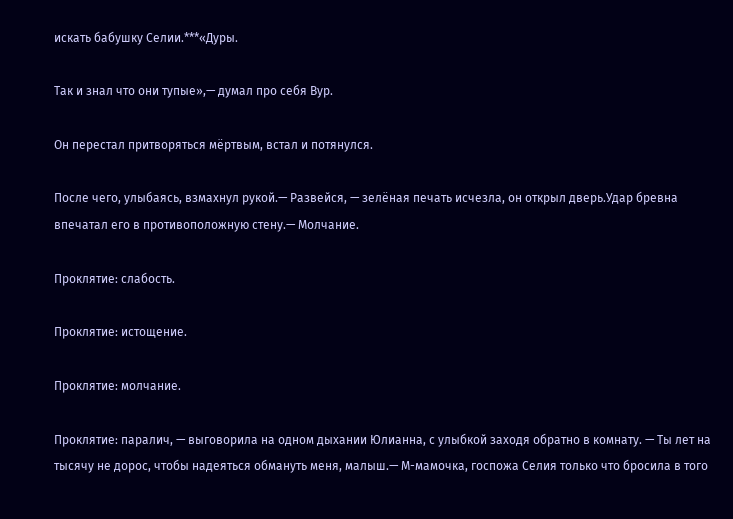искать бабушку Селии.***«Дуры.

Так и знал что они тупые»,— думал про себя Вур.

Он перестал притворяться мёртвым, встал и потянулся.

После чего, улыбаясь, взмахнул рукой.— Развейся, — зелёная печать исчезла, он открыл дверь.Удар бревна впечатал его в противоположную стену.— Молчание.

Проклятие: слабость.

Проклятие: истощение.

Проклятие: молчание.

Проклятие: паралич, — выговорила на одном дыхании Юлианна, с улыбкой заходя обратно в комнату. — Ты лет на тысячу не дорос, чтобы надеяться обмануть меня, малыш.— М-мамочка, госпожа Селия только что бросила в того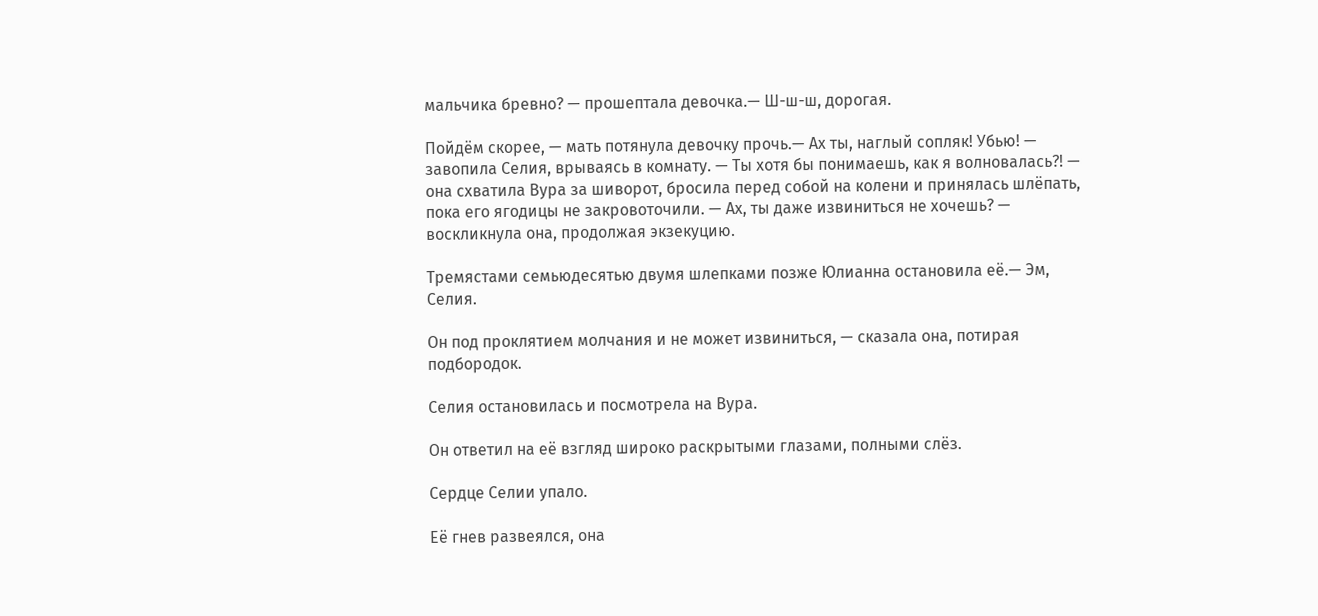мальчика бревно? — прошептала девочка.— Ш-ш-ш, дорогая.

Пойдём скорее, — мать потянула девочку прочь.— Ах ты, наглый сопляк! Убью! — завопила Селия, врываясь в комнату. — Ты хотя бы понимаешь, как я волновалась?! — она схватила Вура за шиворот, бросила перед собой на колени и принялась шлёпать, пока его ягодицы не закровоточили. — Ах, ты даже извиниться не хочешь? — воскликнула она, продолжая экзекуцию.

Тремястами семьюдесятью двумя шлепками позже Юлианна остановила её.— Эм, Селия.

Он под проклятием молчания и не может извиниться, — сказала она, потирая подбородок.

Селия остановилась и посмотрела на Вура.

Он ответил на её взгляд широко раскрытыми глазами, полными слёз.

Сердце Селии упало.

Её гнев развеялся, она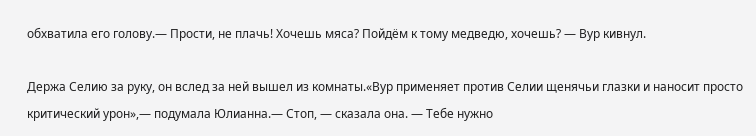обхватила его голову.— Прости, не плачь! Хочешь мяса? Пойдём к тому медведю, хочешь? — Вур кивнул.

Держа Селию за руку, он вслед за ней вышел из комнаты.«Вур применяет против Селии щенячьи глазки и наносит просто критический урон»,— подумала Юлианна.— Стоп, — сказала она. — Тебе нужно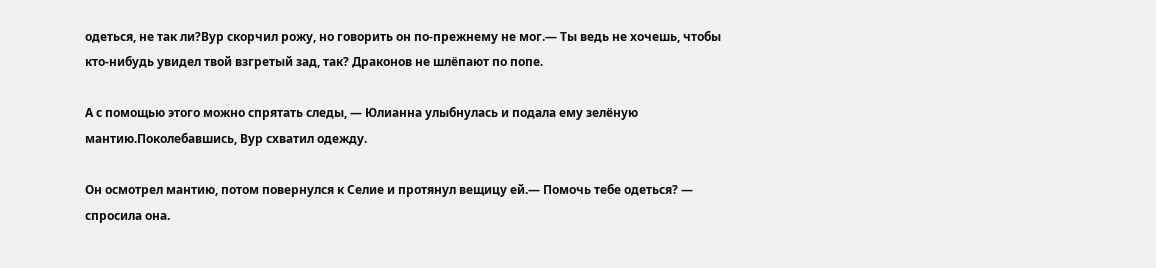одеться, не так ли?Вур скорчил рожу, но говорить он по-прежнему не мог.— Ты ведь не хочешь, чтобы кто-нибудь увидел твой взгретый зад, так? Драконов не шлёпают по попе.

А с помощью этого можно спрятать следы, — Юлианна улыбнулась и подала ему зелёную мантию.Поколебавшись, Вур схватил одежду.

Он осмотрел мантию, потом повернулся к Селие и протянул вещицу ей.— Помочь тебе одеться? — спросила она.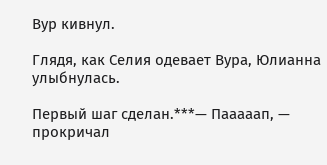Вур кивнул.

Глядя, как Селия одевает Вура, Юлианна улыбнулась.

Первый шаг сделан.***— Пааааап, — прокричал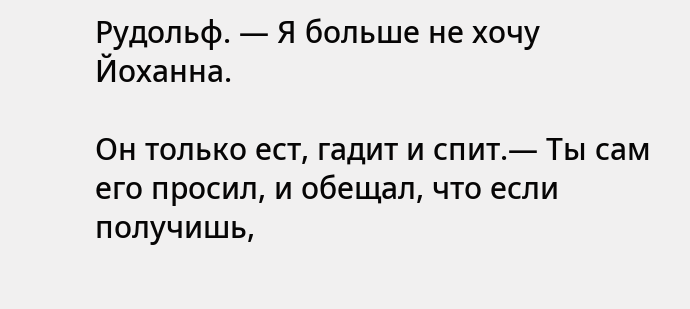Рудольф. — Я больше не хочу Йоханна.

Он только ест, гадит и спит.— Ты сам его просил, и обещал, что если получишь,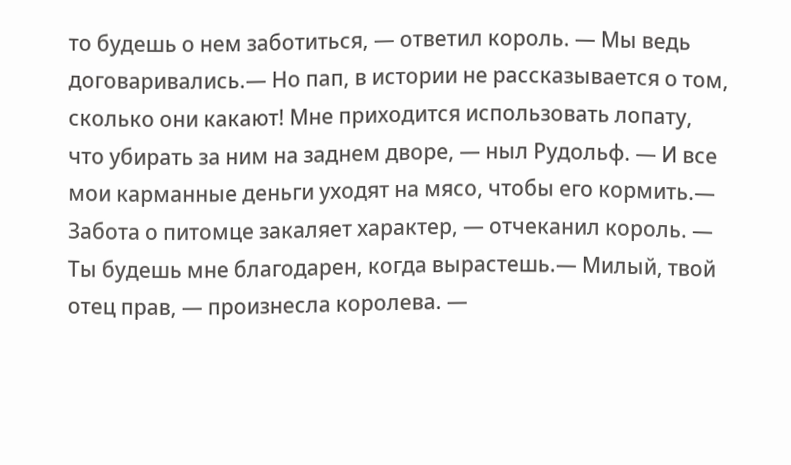то будешь о нем заботиться, — ответил король. — Мы ведь договаривались.— Но пап, в истории не рассказывается о том, сколько они какают! Мне приходится использовать лопату, что убирать за ним на заднем дворе, — ныл Рудольф. — И все мои карманные деньги уходят на мясо, чтобы его кормить.— Забота о питомце закаляет характер, — отчеканил король. — Ты будешь мне благодарен, когда вырастешь.— Милый, твой отец прав, — произнесла королева. —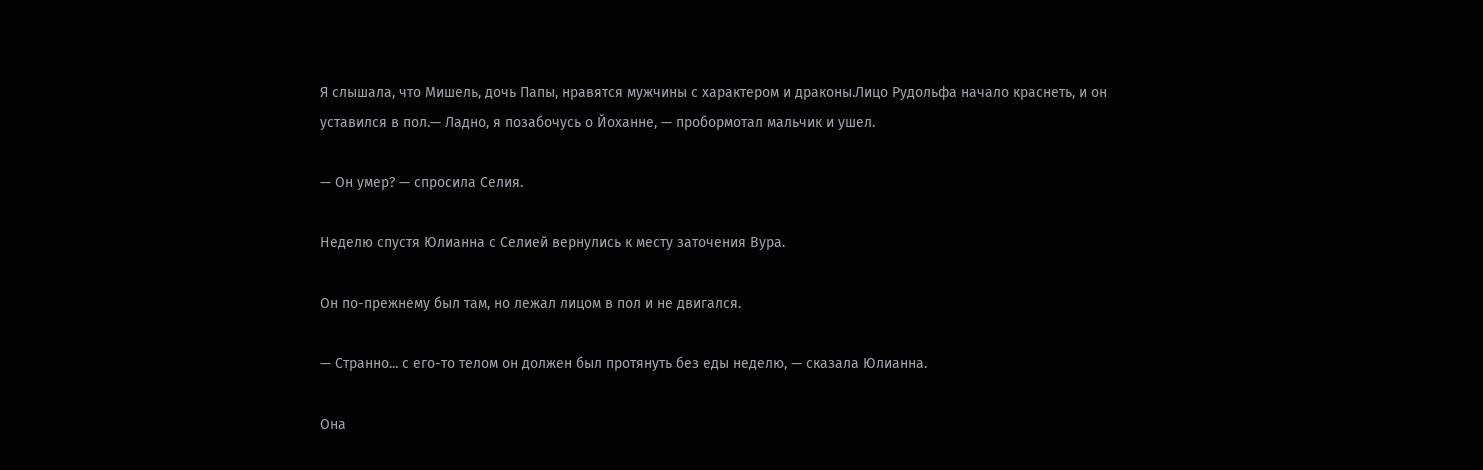Я слышала, что Мишель, дочь Папы, нравятся мужчины с характером и драконы.Лицо Рудольфа начало краснеть, и он уставился в пол.— Ладно, я позабочусь о Йоханне, — пробормотал мальчик и ушел.

— Он умер? — спросила Селия.

Неделю спустя Юлианна с Селией вернулись к месту заточения Вура.

Он по-прежнему был там, но лежал лицом в пол и не двигался.

— Странно... с его-то телом он должен был протянуть без еды неделю, — сказала Юлианна.

Она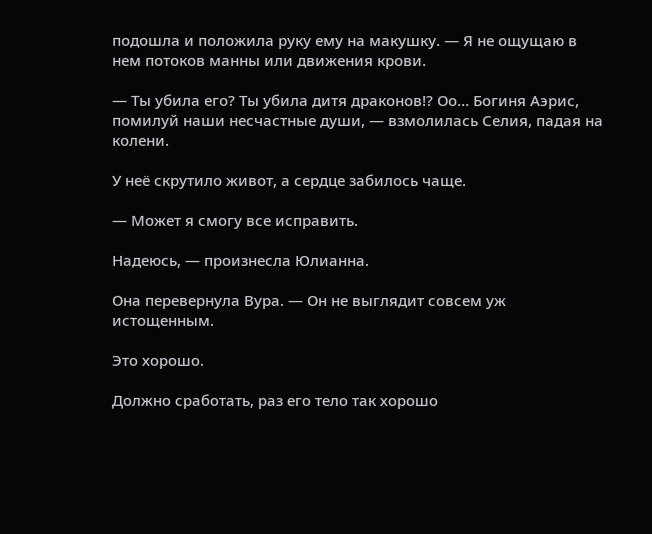подошла и положила руку ему на макушку. — Я не ощущаю в нем потоков манны или движения крови.

— Ты убила его? Ты убила дитя драконов!? Оо… Богиня Аэрис, помилуй наши несчастные души, — взмолилась Селия, падая на колени.

У неё скрутило живот, а сердце забилось чаще.

— Может я смогу все исправить.

Надеюсь, — произнесла Юлианна.

Она перевернула Вура. — Он не выглядит совсем уж истощенным.

Это хорошо.

Должно сработать, раз его тело так хорошо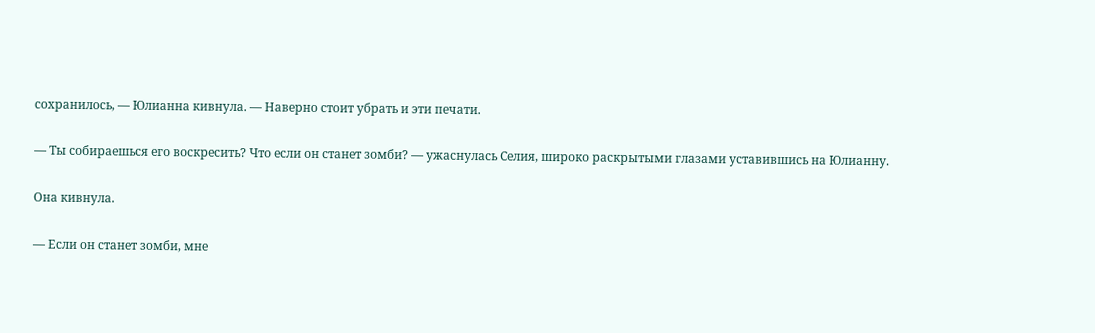сохранилось, — Юлианна кивнула. — Наверно стоит убрать и эти печати.

— Ты собираешься его воскресить? Что если он станет зомби? — ужаснулась Селия, широко раскрытыми глазами уставившись на Юлианну.

Она кивнула.

— Если он станет зомби, мне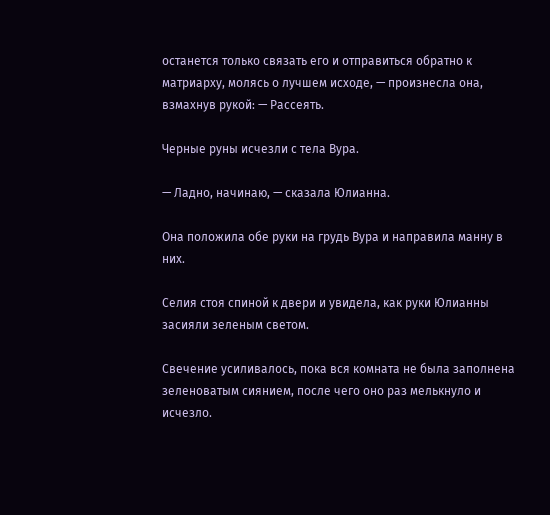останется только связать его и отправиться обратно к матриарху, молясь о лучшем исходе, — произнесла она, взмахнув рукой: — Рассеять.

Черные руны исчезли с тела Вура.

— Ладно, начинаю, — сказала Юлианна.

Она положила обе руки на грудь Вура и направила манну в них.

Селия стоя спиной к двери и увидела, как руки Юлианны засияли зеленым светом.

Свечение усиливалось, пока вся комната не была заполнена зеленоватым сиянием, после чего оно раз мелькнуло и исчезло.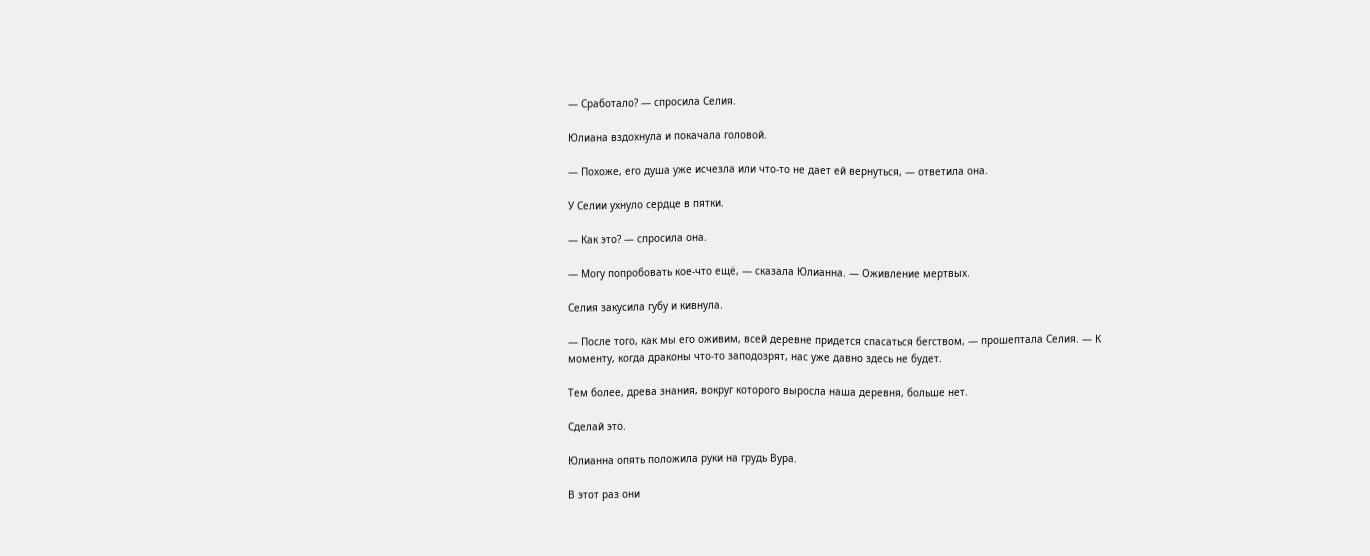— Сработало? — спросила Селия.

Юлиана вздохнула и покачала головой.

— Похоже, его душа уже исчезла или что-то не дает ей вернуться, — ответила она.

У Селии ухнуло сердце в пятки.

— Как это? — спросила она.

— Могу попробовать кое-что ещё, — сказала Юлианна. — Оживление мертвых.

Селия закусила губу и кивнула.

— После того, как мы его оживим, всей деревне придется спасаться бегством, — прошептала Селия. — К моменту, когда драконы что-то заподозрят, нас уже давно здесь не будет.

Тем более, древа знания, вокруг которого выросла наша деревня, больше нет.

Сделай это.

Юлианна опять положила руки на грудь Вура.

В этот раз они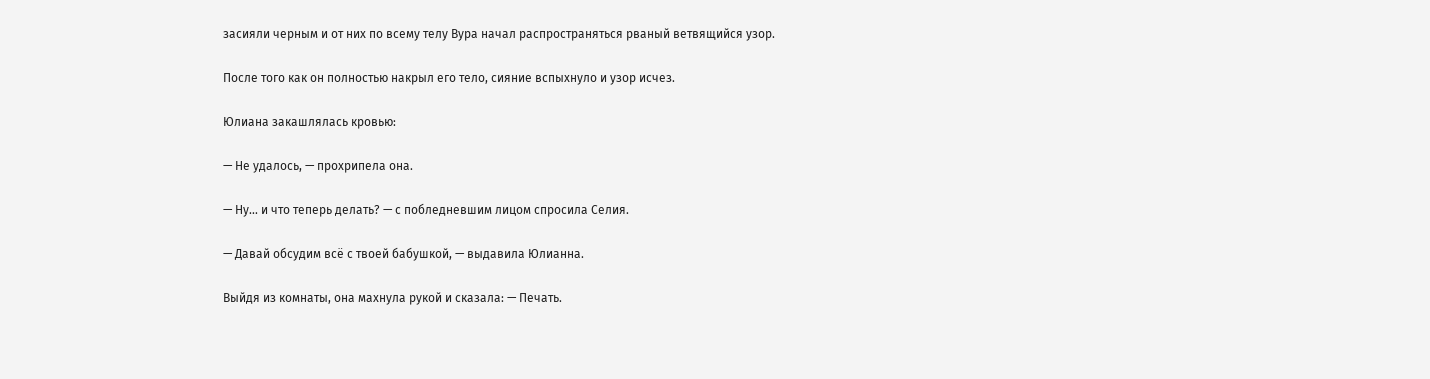засияли черным и от них по всему телу Вура начал распространяться рваный ветвящийся узор.

После того как он полностью накрыл его тело, сияние вспыхнуло и узор исчез.

Юлиана закашлялась кровью:

— Не удалось, — прохрипела она.

— Ну... и что теперь делать? — с побледневшим лицом спросила Селия.

— Давай обсудим всё с твоей бабушкой, — выдавила Юлианна.

Выйдя из комнаты, она махнула рукой и сказала: — Печать.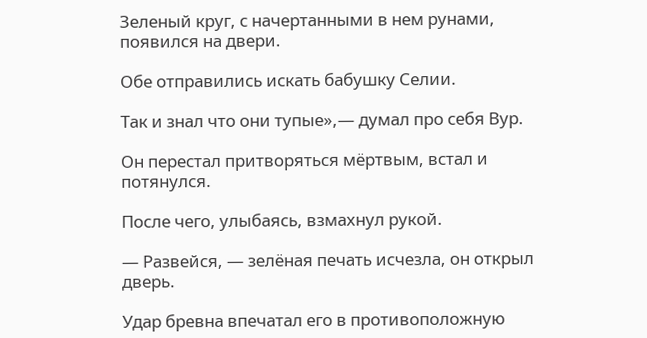Зеленый круг, с начертанными в нем рунами, появился на двери.

Обе отправились искать бабушку Селии.

Так и знал что они тупые»,— думал про себя Вур.

Он перестал притворяться мёртвым, встал и потянулся.

После чего, улыбаясь, взмахнул рукой.

— Развейся, — зелёная печать исчезла, он открыл дверь.

Удар бревна впечатал его в противоположную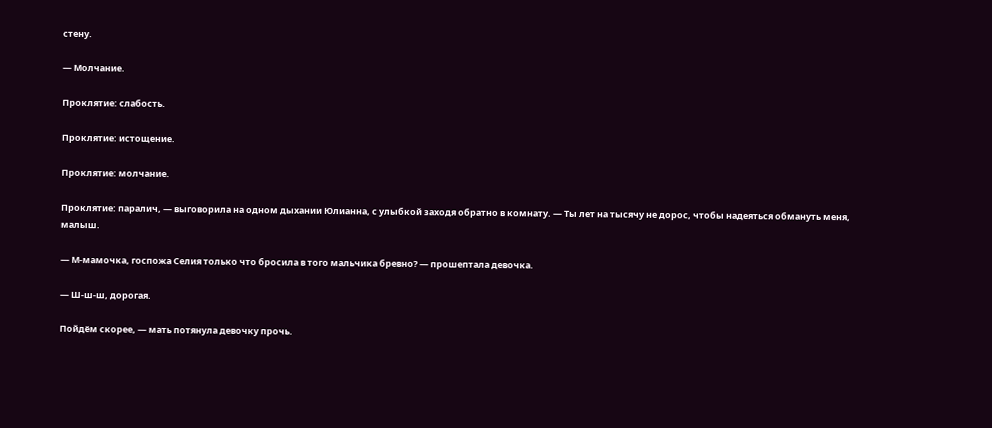стену.

— Молчание.

Проклятие: слабость.

Проклятие: истощение.

Проклятие: молчание.

Проклятие: паралич, — выговорила на одном дыхании Юлианна, с улыбкой заходя обратно в комнату. — Ты лет на тысячу не дорос, чтобы надеяться обмануть меня, малыш.

— М-мамочка, госпожа Селия только что бросила в того мальчика бревно? — прошептала девочка.

— Ш-ш-ш, дорогая.

Пойдём скорее, — мать потянула девочку прочь.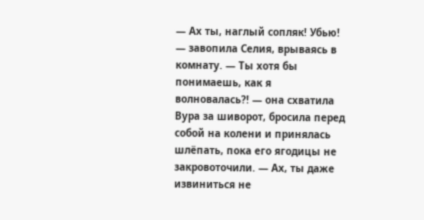— Ах ты, наглый сопляк! Убью! — завопила Селия, врываясь в комнату. — Ты хотя бы понимаешь, как я волновалась?! — она схватила Вура за шиворот, бросила перед собой на колени и принялась шлёпать, пока его ягодицы не закровоточили. — Ах, ты даже извиниться не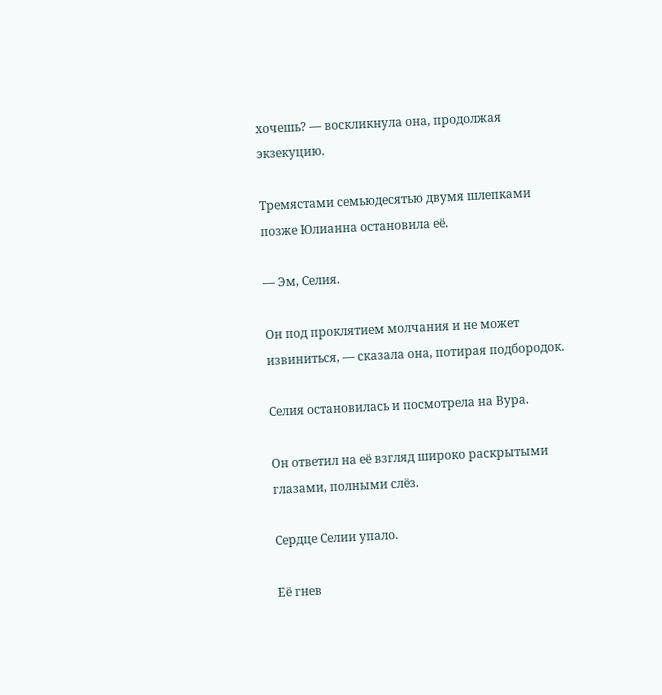хочешь? — воскликнула она, продолжая экзекуцию.

Тремястами семьюдесятью двумя шлепками позже Юлианна остановила её.

— Эм, Селия.

Он под проклятием молчания и не может извиниться, — сказала она, потирая подбородок.

Селия остановилась и посмотрела на Вура.

Он ответил на её взгляд широко раскрытыми глазами, полными слёз.

Сердце Селии упало.

Её гнев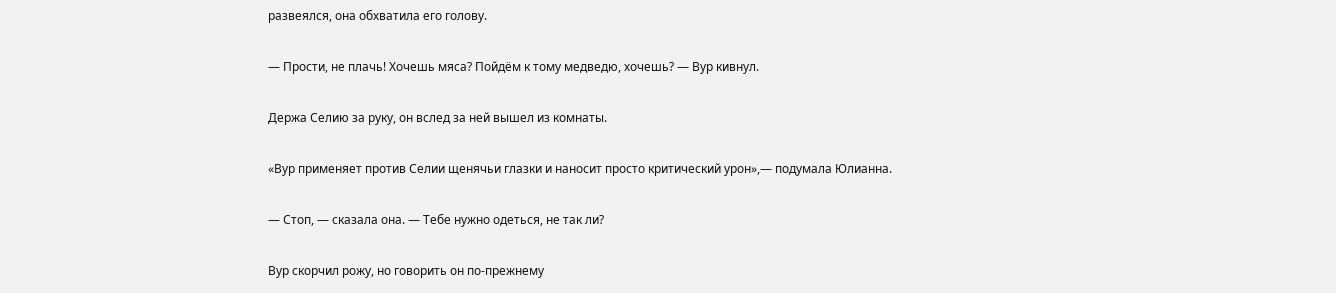развеялся, она обхватила его голову.

— Прости, не плачь! Хочешь мяса? Пойдём к тому медведю, хочешь? — Вур кивнул.

Держа Селию за руку, он вслед за ней вышел из комнаты.

«Вур применяет против Селии щенячьи глазки и наносит просто критический урон»,— подумала Юлианна.

— Стоп, — сказала она. — Тебе нужно одеться, не так ли?

Вур скорчил рожу, но говорить он по-прежнему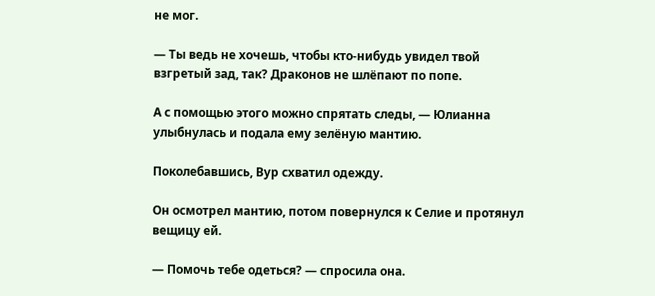не мог.

— Ты ведь не хочешь, чтобы кто-нибудь увидел твой взгретый зад, так? Драконов не шлёпают по попе.

А с помощью этого можно спрятать следы, — Юлианна улыбнулась и подала ему зелёную мантию.

Поколебавшись, Вур схватил одежду.

Он осмотрел мантию, потом повернулся к Селие и протянул вещицу ей.

— Помочь тебе одеться? — спросила она.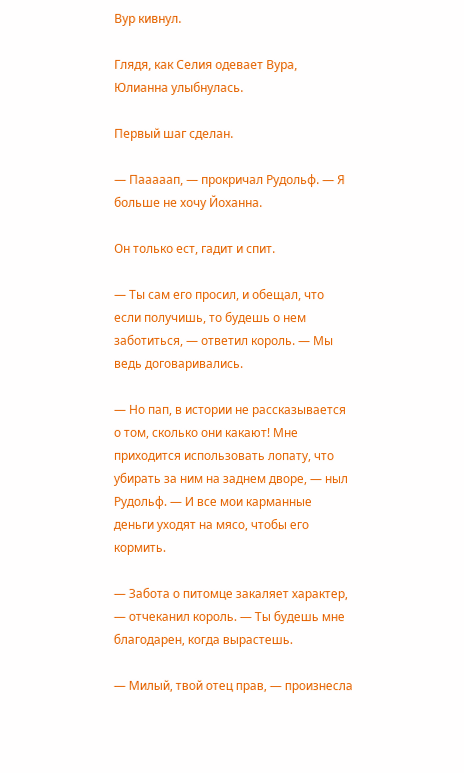Вур кивнул.

Глядя, как Селия одевает Вура, Юлианна улыбнулась.

Первый шаг сделан.

— Пааааап, — прокричал Рудольф. — Я больше не хочу Йоханна.

Он только ест, гадит и спит.

— Ты сам его просил, и обещал, что если получишь, то будешь о нем заботиться, — ответил король. — Мы ведь договаривались.

— Но пап, в истории не рассказывается о том, сколько они какают! Мне приходится использовать лопату, что убирать за ним на заднем дворе, — ныл Рудольф. — И все мои карманные деньги уходят на мясо, чтобы его кормить.

— Забота о питомце закаляет характер, — отчеканил король. — Ты будешь мне благодарен, когда вырастешь.

— Милый, твой отец прав, — произнесла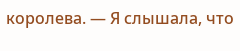королева. — Я слышала, что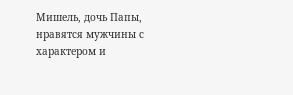Мишель, дочь Папы, нравятся мужчины с характером и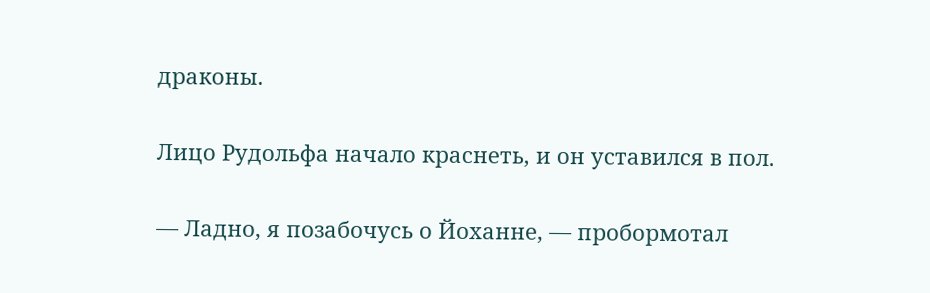драконы.

Лицо Рудольфа начало краснеть, и он уставился в пол.

— Ладно, я позабочусь о Йоханне, — пробормотал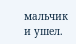мальчик и ушел.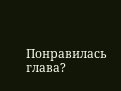Понравилась глава?